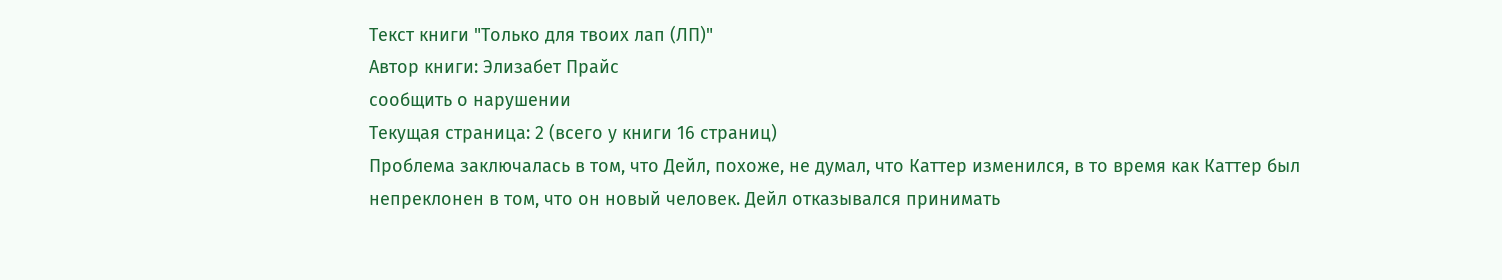Текст книги "Только для твоих лап (ЛП)"
Автор книги: Элизабет Прайс
сообщить о нарушении
Текущая страница: 2 (всего у книги 16 страниц)
Проблема заключалась в том, что Дейл, похоже, не думал, что Каттер изменился, в то время как Каттер был непреклонен в том, что он новый человек. Дейл отказывался принимать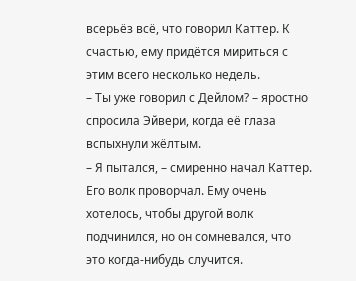всерьёз всё, что говорил Каттер. К счастью, ему придётся мириться с этим всего несколько недель.
– Ты уже говорил с Дейлом? – яростно спросила Эйвери, когда её глаза вспыхнули жёлтым.
– Я пытался, – смиренно начал Каттер.
Его волк проворчал. Ему очень хотелось, чтобы другой волк подчинился, но он сомневался, что это когда-нибудь случится.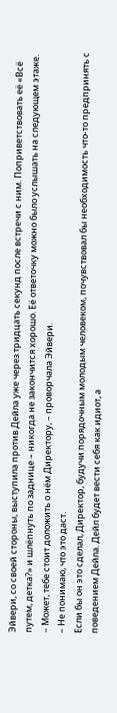Эйвери, со своей стороны, выступила против Дейла уже через тридцать секунд после встречи с ним. Поприветствовать её «Всё путем, детка?» и шлёпнуть по заднице – никогда не закончится хорошо. Её ответочку можно было услышать на следующем этаже.
– Может, тебе стоит доложить о нём Директору, – проворчала Эйвери.
– Не понимаю, что это даст.
Если бы он это сделал, Директор, будучи порядочным молодым человеком, почувствовал бы необходимость что-то предпринять с поведением Дейла. Дейл будет вести себя как идиот, а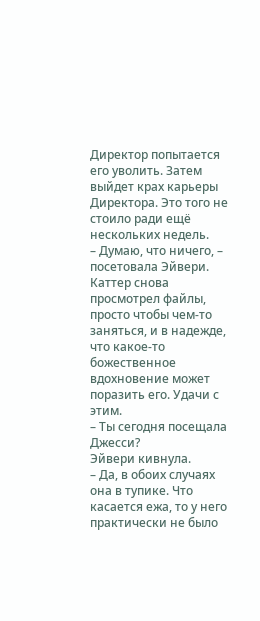Директор попытается его уволить. Затем выйдет крах карьеры Директора. Это того не стоило ради ещё нескольких недель.
– Думаю, что ничего, – посетовала Эйвери.
Каттер снова просмотрел файлы, просто чтобы чем-то заняться, и в надежде, что какое-то божественное вдохновение может поразить его. Удачи с этим.
– Ты сегодня посещала Джесси?
Эйвери кивнула.
– Да, в обоих случаях она в тупике. Что касается ежа, то у него практически не было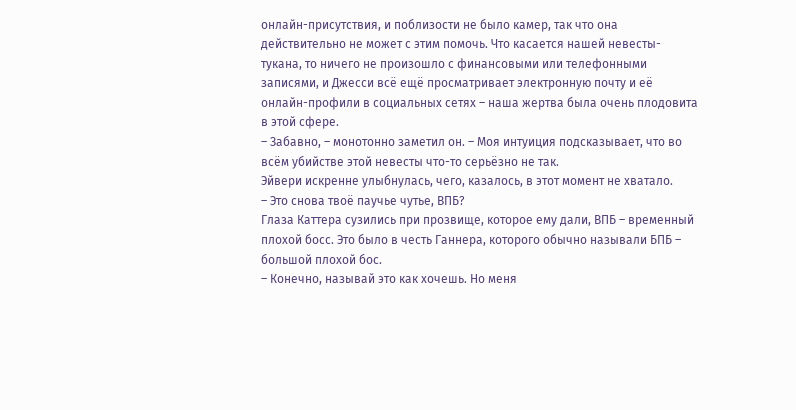онлайн-присутствия, и поблизости не было камер, так что она действительно не может с этим помочь. Что касается нашей невесты-тукана, то ничего не произошло с финансовыми или телефонными записями, и Джесси всё ещё просматривает электронную почту и её онлайн-профили в социальных сетях – наша жертва была очень плодовита в этой сфере.
– Забавно, – монотонно заметил он. – Моя интуиция подсказывает, что во всём убийстве этой невесты что-то серьёзно не так.
Эйвери искренне улыбнулась, чего, казалось, в этот момент не хватало.
– Это снова твоё паучье чутье, ВПБ?
Глаза Каттера сузились при прозвище, которое ему дали, ВПБ – временный плохой босс. Это было в честь Ганнера, которого обычно называли БПБ – большой плохой бос.
– Конечно, называй это как хочешь. Но меня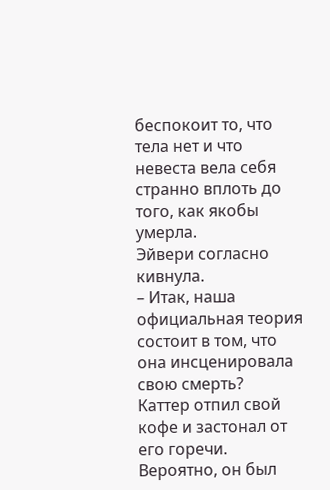беспокоит то, что тела нет и что невеста вела себя странно вплоть до того, как якобы умерла.
Эйвери согласно кивнула.
– Итак, наша официальная теория состоит в том, что она инсценировала свою смерть?
Каттер отпил свой кофе и застонал от его горечи. Вероятно, он был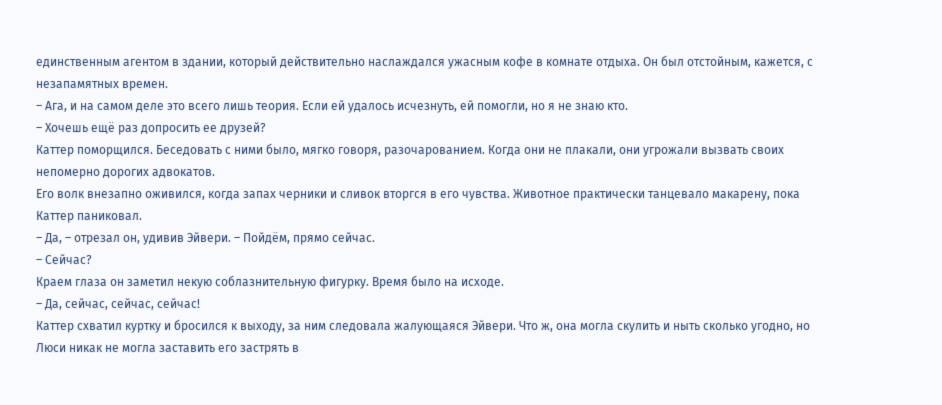единственным агентом в здании, который действительно наслаждался ужасным кофе в комнате отдыха. Он был отстойным, кажется, с незапамятных времен.
– Ага, и на самом деле это всего лишь теория. Если ей удалось исчезнуть, ей помогли, но я не знаю кто.
– Хочешь ещё раз допросить ее друзей?
Каттер поморщился. Беседовать с ними было, мягко говоря, разочарованием. Когда они не плакали, они угрожали вызвать своих непомерно дорогих адвокатов.
Его волк внезапно оживился, когда запах черники и сливок вторгся в его чувства. Животное практически танцевало макарену, пока Каттер паниковал.
– Да, – отрезал он, удивив Эйвери. – Пойдём, прямо сейчас.
– Сейчас?
Краем глаза он заметил некую соблазнительную фигурку. Время было на исходе.
– Да, сейчас, сейчас, сейчас!
Каттер схватил куртку и бросился к выходу, за ним следовала жалующаяся Эйвери. Что ж, она могла скулить и ныть сколько угодно, но Люси никак не могла заставить его застрять в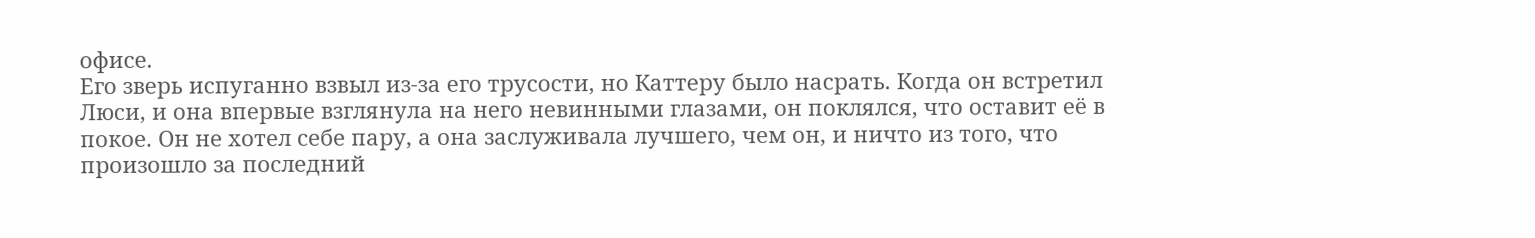офисе.
Его зверь испуганно взвыл из-за его трусости, но Каттеру было насрать. Когда он встретил Люси, и она впервые взглянула на него невинными глазами, он поклялся, что оставит её в покое. Он не хотел себе пару, а она заслуживала лучшего, чем он, и ничто из того, что произошло за последний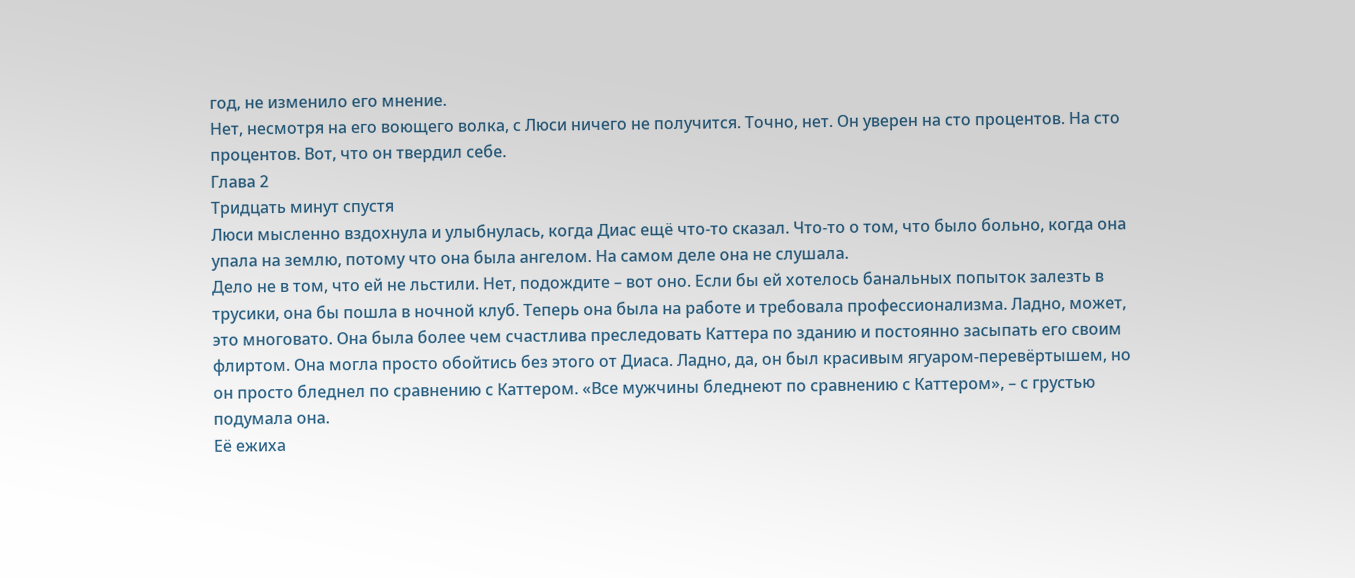год, не изменило его мнение.
Нет, несмотря на его воющего волка, с Люси ничего не получится. Точно, нет. Он уверен на сто процентов. На сто процентов. Вот, что он твердил себе.
Глава 2
Тридцать минут спустя
Люси мысленно вздохнула и улыбнулась, когда Диас ещё что-то сказал. Что-то о том, что было больно, когда она упала на землю, потому что она была ангелом. На самом деле она не слушала.
Дело не в том, что ей не льстили. Нет, подождите – вот оно. Если бы ей хотелось банальных попыток залезть в трусики, она бы пошла в ночной клуб. Теперь она была на работе и требовала профессионализма. Ладно, может, это многовато. Она была более чем счастлива преследовать Каттера по зданию и постоянно засыпать его своим флиртом. Она могла просто обойтись без этого от Диаса. Ладно, да, он был красивым ягуаром-перевёртышем, но он просто бледнел по сравнению с Каттером. «Все мужчины бледнеют по сравнению с Каттером», – с грустью подумала она.
Её ежиха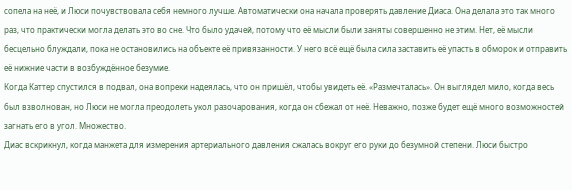сопела на неё, и Люси почувствовала себя немного лучше. Автоматически она начала проверять давление Диаса. Она делала это так много раз, что практически могла делать это во сне. Что было удачей, потому что её мысли были заняты совершенно не этим. Нет, её мысли бесцельно блуждали, пока не остановились на объекте её привязанности. У него всё ещё была сила заставить её упасть в обморок и отправить её нижние части в возбуждённое безумие.
Когда Каттер спустился в подвал, она вопреки надеялась, что он пришёл, чтобы увидеть её. «Размечталась». Он выглядел мило, когда весь был взволнован, но Люси не могла преодолеть укол разочарования, когда он сбежал от неё. Неважно, позже будет ещё много возможностей загнать его в угол. Множество.
Диас вскрикнул, когда манжета для измерения артериального давления сжалась вокруг его руки до безумной степени. Люси быстро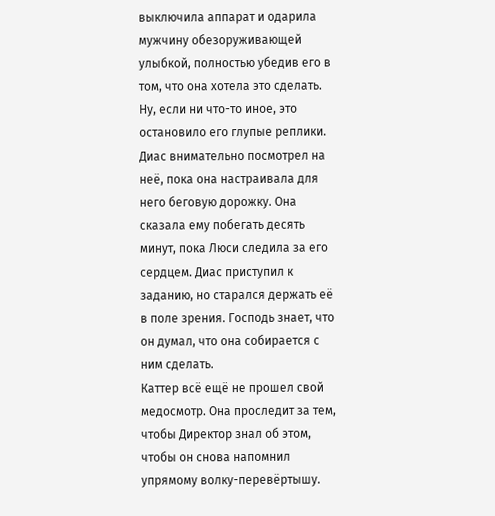выключила аппарат и одарила мужчину обезоруживающей улыбкой, полностью убедив его в том, что она хотела это сделать. Ну, если ни что-то иное, это остановило его глупые реплики.
Диас внимательно посмотрел на неё, пока она настраивала для него беговую дорожку. Она сказала ему побегать десять минут, пока Люси следила за его сердцем. Диас приступил к заданию, но старался держать её в поле зрения. Господь знает, что он думал, что она собирается с ним сделать.
Каттер всё ещё не прошел свой медосмотр. Она проследит за тем, чтобы Директор знал об этом, чтобы он снова напомнил упрямому волку-перевёртышу.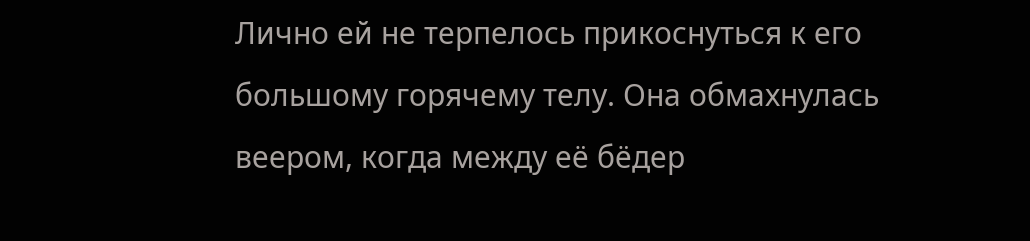Лично ей не терпелось прикоснуться к его большому горячему телу. Она обмахнулась веером, когда между её бёдер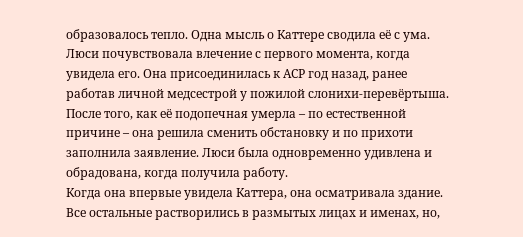образовалось тепло. Одна мысль о Каттере сводила её с ума.
Люси почувствовала влечение с первого момента, когда увидела его. Она присоединилась к АСР год назад, ранее работав личной медсестрой у пожилой слонихи-перевёртыша. После того, как её подопечная умерла – по естественной причине – она решила сменить обстановку и по прихоти заполнила заявление. Люси была одновременно удивлена и обрадована, когда получила работу.
Когда она впервые увидела Каттера, она осматривала здание. Все остальные растворились в размытых лицах и именах, но,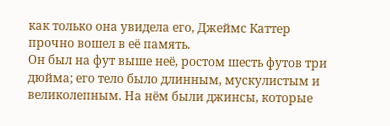как только она увидела его, Джеймс Каттер прочно вошел в её память.
Он был на фут выше неё, ростом шесть футов три дюйма; его тело было длинным, мускулистым и великолепным. На нём были джинсы, которые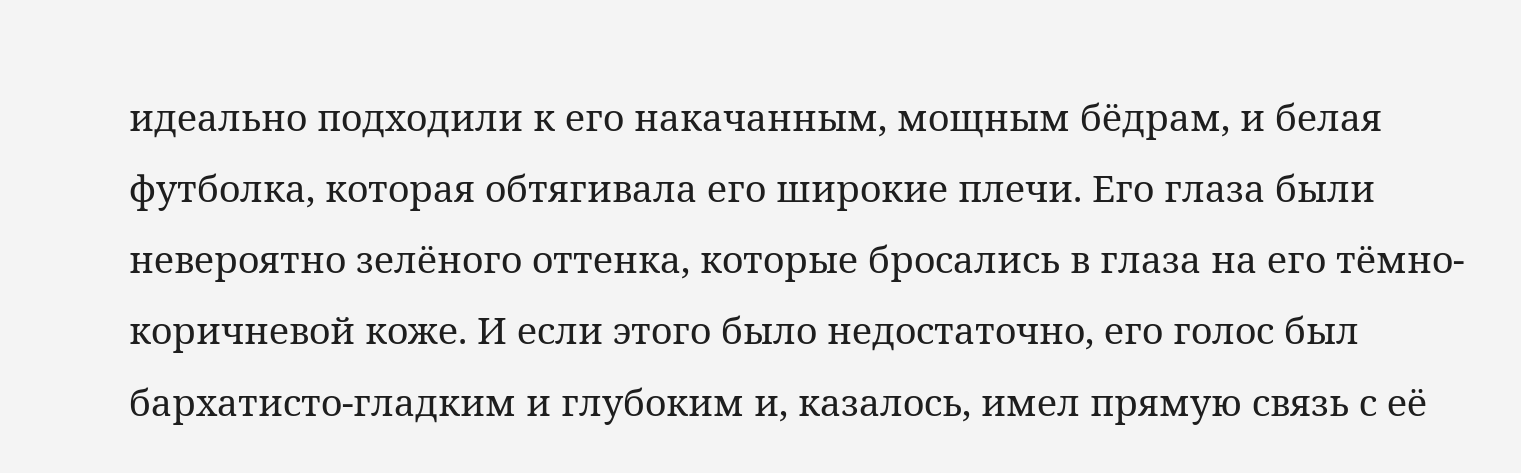идеально подходили к его накачанным, мощным бёдрам, и белая футболка, которая обтягивала его широкие плечи. Его глаза были невероятно зелёного оттенка, которые бросались в глаза на его тёмно-коричневой коже. И если этого было недостаточно, его голос был бархатисто-гладким и глубоким и, казалось, имел прямую связь с её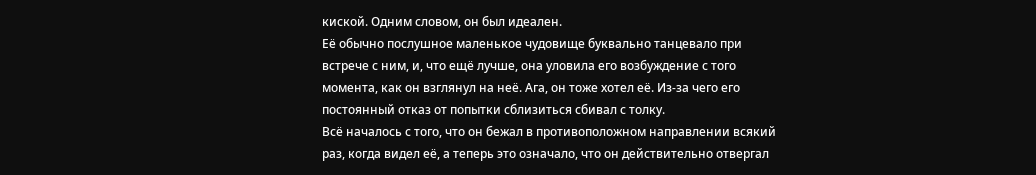киской. Одним словом, он был идеален.
Её обычно послушное маленькое чудовище буквально танцевало при встрече с ним, и, что ещё лучше, она уловила его возбуждение с того момента, как он взглянул на неё. Ага, он тоже хотел её. Из-за чего его постоянный отказ от попытки сблизиться сбивал с толку.
Всё началось с того, что он бежал в противоположном направлении всякий раз, когда видел её, а теперь это означало, что он действительно отвергал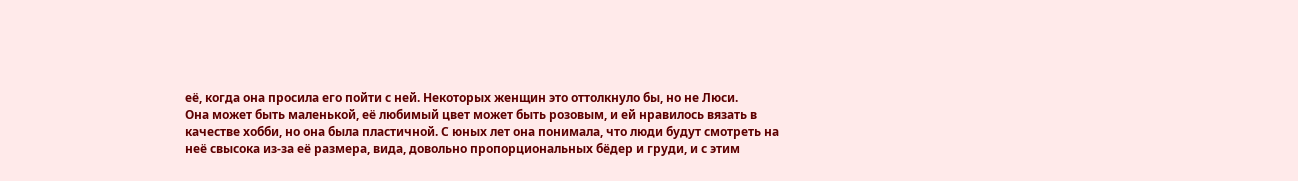её, когда она просила его пойти с ней. Некоторых женщин это оттолкнуло бы, но не Люси.
Она может быть маленькой, её любимый цвет может быть розовым, и ей нравилось вязать в качестве хобби, но она была пластичной. С юных лет она понимала, что люди будут смотреть на неё свысока из-за её размера, вида, довольно пропорциональных бёдер и груди, и с этим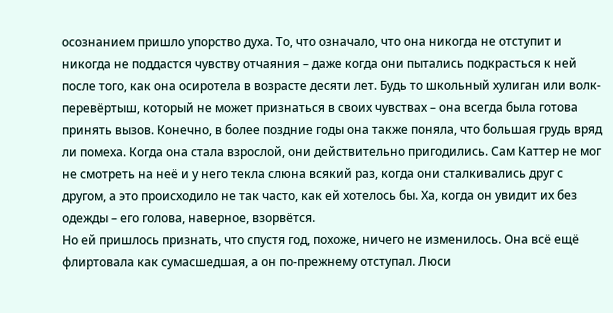осознанием пришло упорство духа. То, что означало, что она никогда не отступит и никогда не поддастся чувству отчаяния – даже когда они пытались подкрасться к ней после того, как она осиротела в возрасте десяти лет. Будь то школьный хулиган или волк-перевёртыш, который не может признаться в своих чувствах – она всегда была готова принять вызов. Конечно, в более поздние годы она также поняла, что большая грудь вряд ли помеха. Когда она стала взрослой, они действительно пригодились. Сам Каттер не мог не смотреть на неё и у него текла слюна всякий раз, когда они сталкивались друг с другом, а это происходило не так часто, как ей хотелось бы. Ха, когда он увидит их без одежды – его голова, наверное, взорвётся.
Но ей пришлось признать, что спустя год, похоже, ничего не изменилось. Она всё ещё флиртовала как сумасшедшая, а он по-прежнему отступал. Люси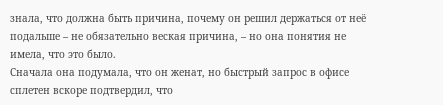знала, что должна быть причина, почему он решил держаться от неё подальше – не обязательно веская причина, – но она понятия не имела, что это было.
Сначала она подумала, что он женат, но быстрый запрос в офисе сплетен вскоре подтвердил, что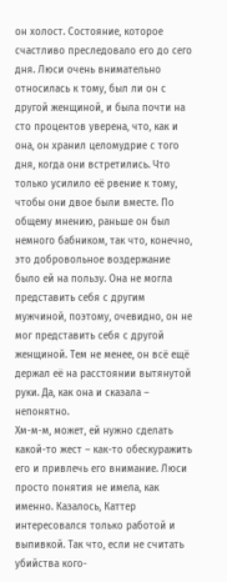он холост. Состояние, которое счастливо преследовало его до сего дня. Люси очень внимательно относилась к тому, был ли он с другой женщиной, и была почти на сто процентов уверена, что, как и она, он хранил целомудрие с того дня, когда они встретились. Что только усилило её рвение к тому, чтобы они двое были вместе. По общему мнению, раньше он был немного бабником, так что, конечно, это добровольное воздержание было ей на пользу. Она не могла представить себя с другим мужчиной, поэтому, очевидно, он не мог представить себя с другой женщиной. Тем не менее, он всё ещё держал её на расстоянии вытянутой руки. Да, как она и сказала – непонятно.
Хм-м-м, может, ей нужно сделать какой-то жест – как-то обескуражить его и привлечь его внимание. Люси просто понятия не имела, как именно. Казалось, Каттер интересовался только работой и выпивкой. Так что, если не считать убийства кого-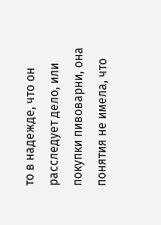то в надежде, что он расследует дело, или покупки пивоварни, она понятия не имела, что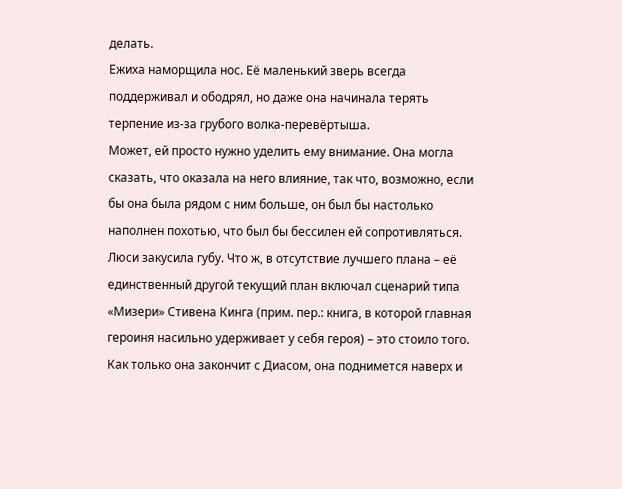делать.
Ежиха наморщила нос. Её маленький зверь всегда поддерживал и ободрял, но даже она начинала терять терпение из-за грубого волка-перевёртыша.
Может, ей просто нужно уделить ему внимание. Она могла сказать, что оказала на него влияние, так что, возможно, если бы она была рядом с ним больше, он был бы настолько наполнен похотью, что был бы бессилен ей сопротивляться.
Люси закусила губу. Что ж, в отсутствие лучшего плана – её единственный другой текущий план включал сценарий типа «Мизери» Стивена Кинга (прим. пер.: книга, в которой главная героиня насильно удерживает у себя героя) – это стоило того. Как только она закончит с Диасом, она поднимется наверх и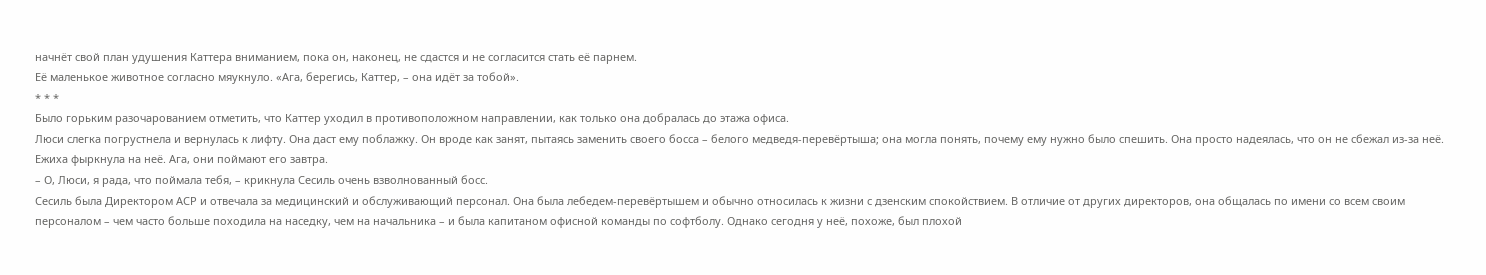начнёт свой план удушения Каттера вниманием, пока он, наконец, не сдастся и не согласится стать её парнем.
Её маленькое животное согласно мяукнуло. «Ага, берегись, Каттер, – она идёт за тобой».
* * *
Было горьким разочарованием отметить, что Каттер уходил в противоположном направлении, как только она добралась до этажа офиса.
Люси слегка погрустнела и вернулась к лифту. Она даст ему поблажку. Он вроде как занят, пытаясь заменить своего босса – белого медведя-перевёртыша; она могла понять, почему ему нужно было спешить. Она просто надеялась, что он не сбежал из-за неё. Ежиха фыркнула на неё. Ага, они поймают его завтра.
– О, Люси, я рада, что поймала тебя, – крикнула Сесиль очень взволнованный босс.
Сесиль была Директором АСР и отвечала за медицинский и обслуживающий персонал. Она была лебедем-перевёртышем и обычно относилась к жизни с дзенским спокойствием. В отличие от других директоров, она общалась по имени со всем своим персоналом – чем часто больше походила на наседку, чем на начальника – и была капитаном офисной команды по софтболу. Однако сегодня у неё, похоже, был плохой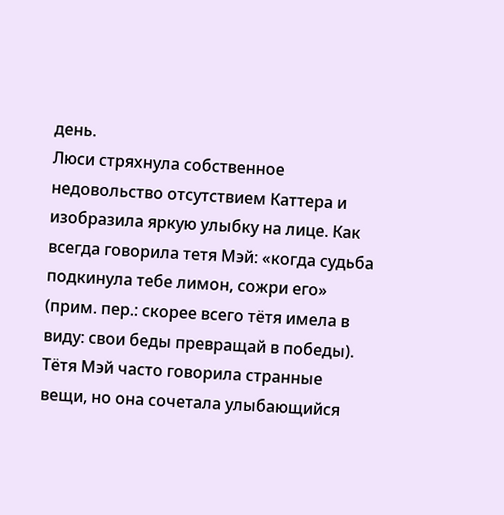день.
Люси стряхнула собственное недовольство отсутствием Каттера и изобразила яркую улыбку на лице. Как всегда говорила тетя Мэй: «когда судьба подкинула тебе лимон, сожри его» (прим. пер.: скорее всего тётя имела в виду: свои беды превращай в победы). Тётя Мэй часто говорила странные вещи, но она сочетала улыбающийся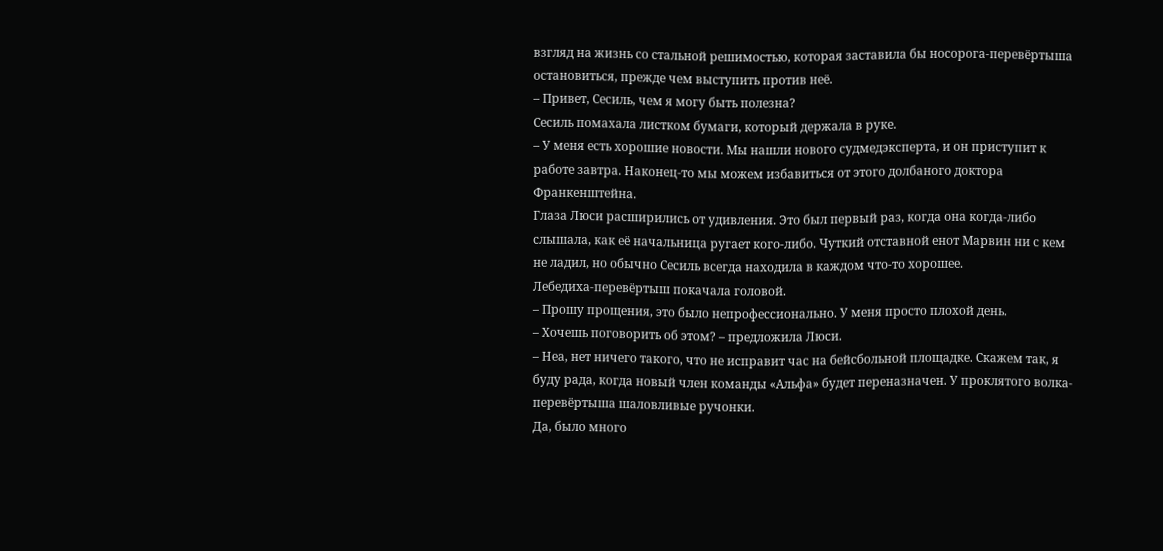взгляд на жизнь со стальной решимостью, которая заставила бы носорога-перевёртыша остановиться, прежде чем выступить против неё.
– Привет, Сесиль, чем я могу быть полезна?
Сесиль помахала листком бумаги, который держала в руке.
– У меня есть хорошие новости. Мы нашли нового судмедэксперта, и он приступит к работе завтра. Наконец-то мы можем избавиться от этого долбаного доктора Франкенштейна.
Глаза Люси расширились от удивления. Это был первый раз, когда она когда-либо слышала, как её начальница ругает кого-либо. Чуткий отставной енот Марвин ни с кем не ладил, но обычно Сесиль всегда находила в каждом что-то хорошее.
Лебедиха-перевёртыш покачала головой.
– Прошу прощения, это было непрофессионально. У меня просто плохой день.
– Хочешь поговорить об этом? – предложила Люси.
– Неа, нет ничего такого, что не исправит час на бейсбольной площадке. Скажем так, я буду рада, когда новый член команды «Альфа» будет переназначен. У проклятого волка-перевёртыша шаловливые ручонки.
Да, было много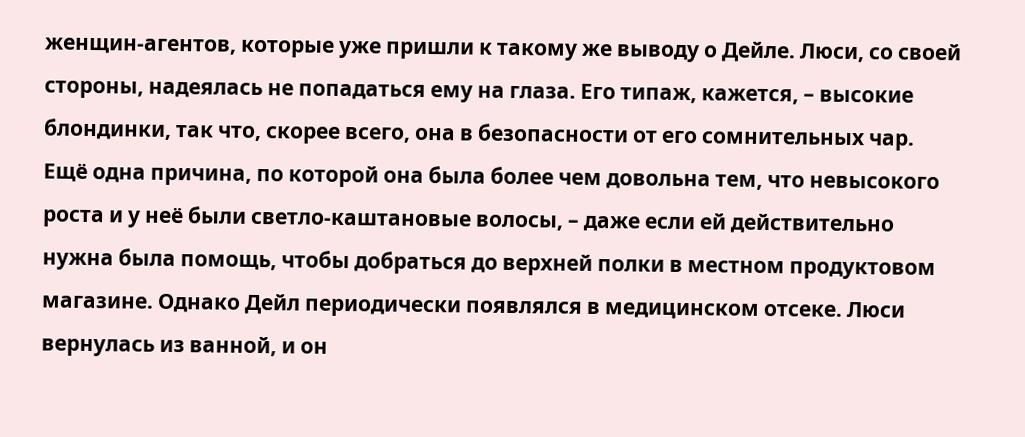женщин-агентов, которые уже пришли к такому же выводу о Дейле. Люси, со своей стороны, надеялась не попадаться ему на глаза. Его типаж, кажется, – высокие блондинки, так что, скорее всего, она в безопасности от его сомнительных чар. Ещё одна причина, по которой она была более чем довольна тем, что невысокого роста и у неё были светло-каштановые волосы, – даже если ей действительно нужна была помощь, чтобы добраться до верхней полки в местном продуктовом магазине. Однако Дейл периодически появлялся в медицинском отсеке. Люси вернулась из ванной, и он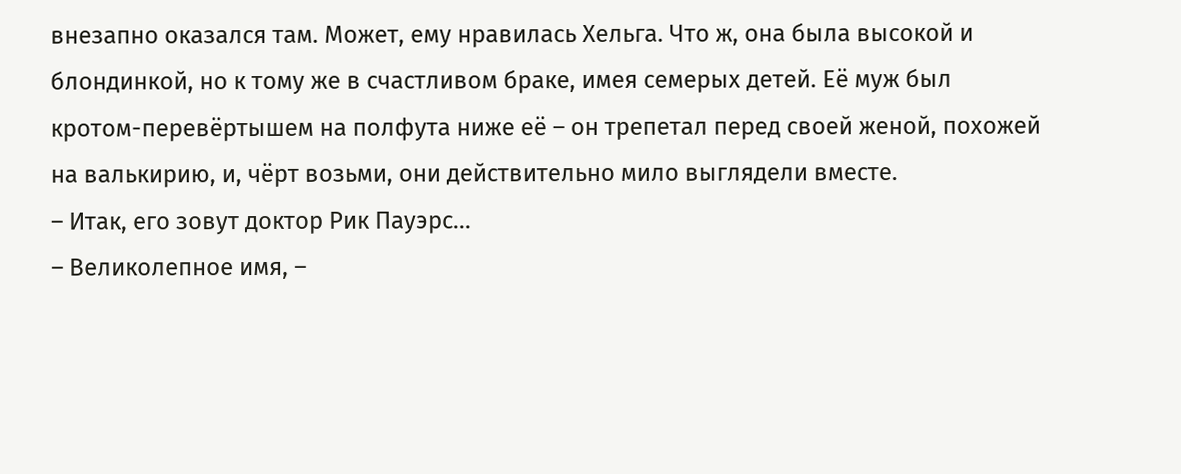внезапно оказался там. Может, ему нравилась Хельга. Что ж, она была высокой и блондинкой, но к тому же в счастливом браке, имея семерых детей. Её муж был кротом-перевёртышем на полфута ниже её – он трепетал перед своей женой, похожей на валькирию, и, чёрт возьми, они действительно мило выглядели вместе.
– Итак, его зовут доктор Рик Пауэрс...
– Великолепное имя, –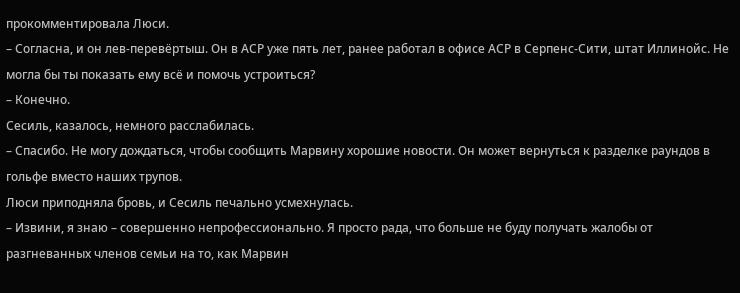прокомментировала Люси.
– Согласна, и он лев-перевёртыш. Он в АСР уже пять лет, ранее работал в офисе АСР в Серпенс-Сити, штат Иллинойс. Не могла бы ты показать ему всё и помочь устроиться?
– Конечно.
Сесиль, казалось, немного расслабилась.
– Спасибо. Не могу дождаться, чтобы сообщить Марвину хорошие новости. Он может вернуться к разделке раундов в гольфе вместо наших трупов.
Люси приподняла бровь, и Сесиль печально усмехнулась.
– Извини, я знаю – совершенно непрофессионально. Я просто рада, что больше не буду получать жалобы от разгневанных членов семьи на то, как Марвин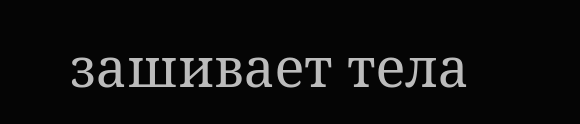зашивает тела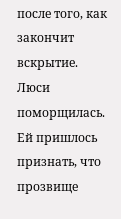после того, как закончит вскрытие.
Люси поморщилась. Ей пришлось признать, что прозвище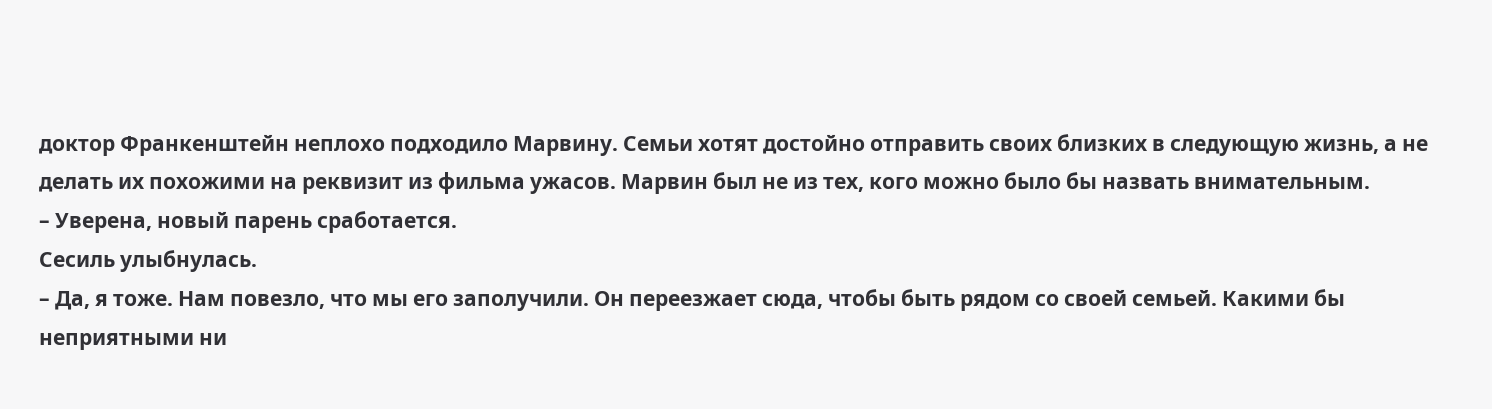доктор Франкенштейн неплохо подходило Марвину. Семьи хотят достойно отправить своих близких в следующую жизнь, а не делать их похожими на реквизит из фильма ужасов. Марвин был не из тех, кого можно было бы назвать внимательным.
– Уверена, новый парень сработается.
Сесиль улыбнулась.
– Да, я тоже. Нам повезло, что мы его заполучили. Он переезжает сюда, чтобы быть рядом со своей семьей. Какими бы неприятными ни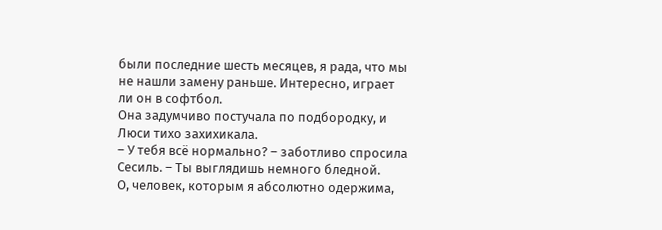были последние шесть месяцев, я рада, что мы не нашли замену раньше. Интересно, играет ли он в софтбол.
Она задумчиво постучала по подбородку, и Люси тихо захихикала.
– У тебя всё нормально? – заботливо спросила Сесиль. – Ты выглядишь немного бледной.
О, человек, которым я абсолютно одержима,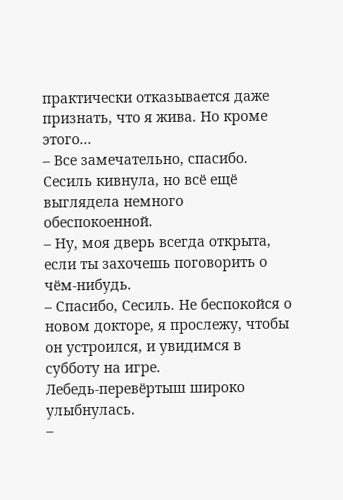практически отказывается даже признать, что я жива. Но кроме этого...
– Все замечательно, спасибо.
Сесиль кивнула, но всё ещё выглядела немного обеспокоенной.
– Ну, моя дверь всегда открыта, если ты захочешь поговорить о чём-нибудь.
– Спасибо, Сесиль. Не беспокойся о новом докторе, я прослежу, чтобы он устроился, и увидимся в субботу на игре.
Лебедь-перевёртыш широко улыбнулась.
–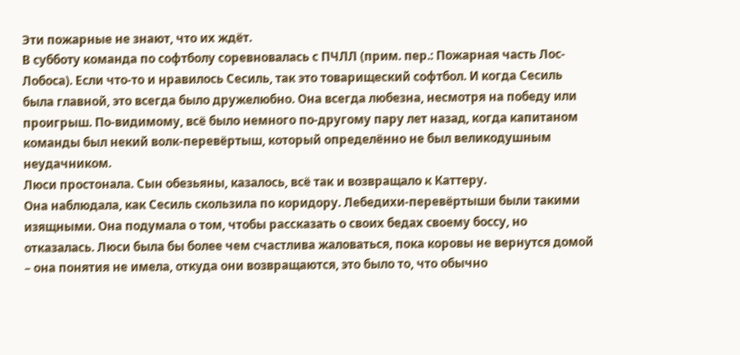Эти пожарные не знают, что их ждёт.
В субботу команда по софтболу соревновалась с ПЧЛЛ (прим. пер.: Пожарная часть Лос-Лобоса). Если что-то и нравилось Сесиль, так это товарищеский софтбол. И когда Сесиль была главной, это всегда было дружелюбно. Она всегда любезна, несмотря на победу или проигрыш. По-видимому, всё было немного по-другому пару лет назад, когда капитаном команды был некий волк-перевёртыш, который определённо не был великодушным неудачником.
Люси простонала. Сын обезьяны, казалось, всё так и возвращало к Каттеру.
Она наблюдала, как Сесиль скользила по коридору. Лебедихи-перевёртыши были такими изящными. Она подумала о том, чтобы рассказать о своих бедах своему боссу, но отказалась. Люси была бы более чем счастлива жаловаться, пока коровы не вернутся домой – она понятия не имела, откуда они возвращаются, это было то, что обычно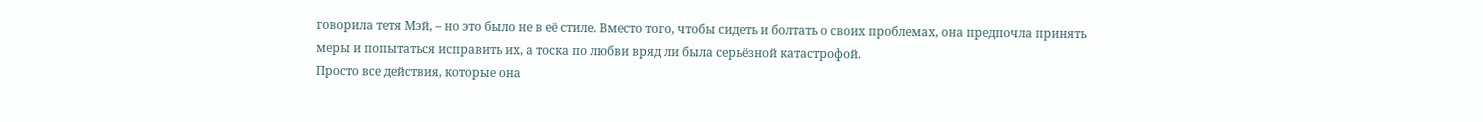говорила тетя Мэй, – но это было не в её стиле. Вместо того, чтобы сидеть и болтать о своих проблемах, она предпочла принять меры и попытаться исправить их, а тоска по любви вряд ли была серьёзной катастрофой.
Просто все действия, которые она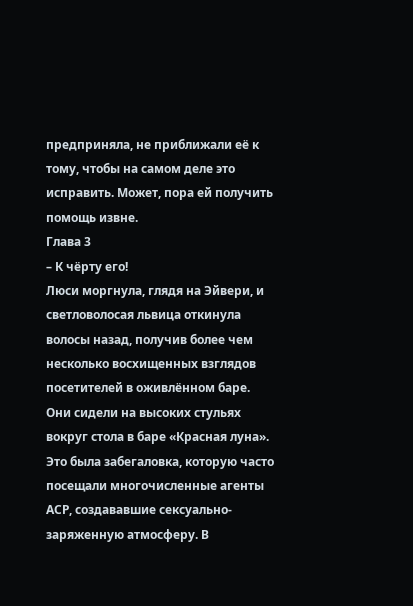предприняла, не приближали её к тому, чтобы на самом деле это исправить. Может, пора ей получить помощь извне.
Глава 3
– К чёрту его!
Люси моргнула, глядя на Эйвери, и светловолосая львица откинула волосы назад, получив более чем несколько восхищенных взглядов посетителей в оживлённом баре.
Они сидели на высоких стульях вокруг стола в баре «Красная луна». Это была забегаловка, которую часто посещали многочисленные агенты АСР, создававшие сексуально-заряженную атмосферу. В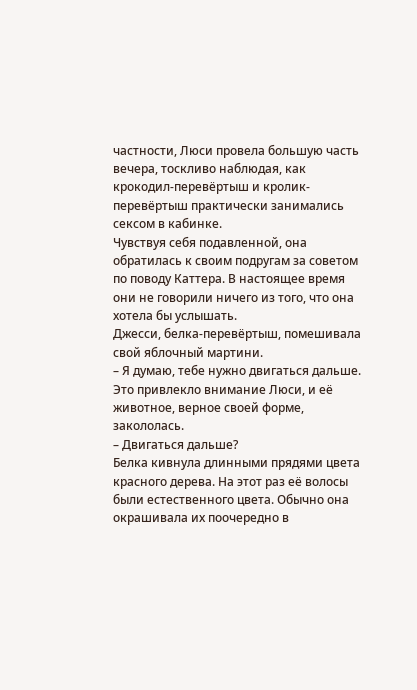частности, Люси провела большую часть вечера, тоскливо наблюдая, как крокодил-перевёртыш и кролик-перевёртыш практически занимались сексом в кабинке.
Чувствуя себя подавленной, она обратилась к своим подругам за советом по поводу Каттера. В настоящее время они не говорили ничего из того, что она хотела бы услышать.
Джесси, белка-перевёртыш, помешивала свой яблочный мартини.
– Я думаю, тебе нужно двигаться дальше.
Это привлекло внимание Люси, и её животное, верное своей форме, закололась.
– Двигаться дальше?
Белка кивнула длинными прядями цвета красного дерева. На этот раз её волосы были естественного цвета. Обычно она окрашивала их поочередно в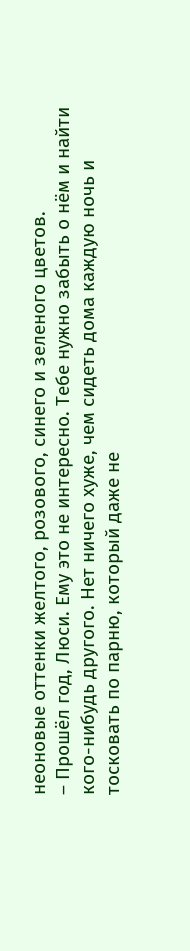неоновые оттенки желтого, розового, синего и зеленого цветов.
– Прошёл год, Люси. Ему это не интересно. Тебе нужно забыть о нём и найти кого-нибудь другого. Нет ничего хуже, чем сидеть дома каждую ночь и тосковать по парню, который даже не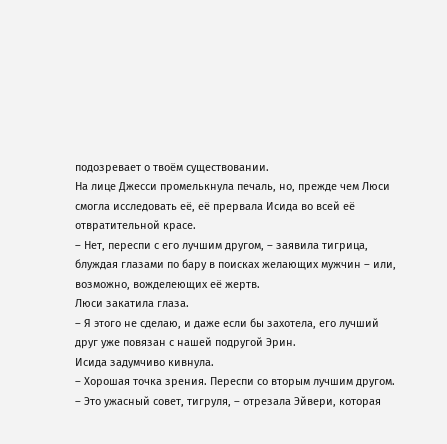подозревает о твоём существовании.
На лице Джесси промелькнула печаль, но, прежде чем Люси смогла исследовать её, её прервала Исида во всей её отвратительной красе.
– Нет, переспи с его лучшим другом, – заявила тигрица, блуждая глазами по бару в поисках желающих мужчин – или, возможно, вожделеющих её жертв.
Люси закатила глаза.
– Я этого не сделаю, и даже если бы захотела, его лучший друг уже повязан с нашей подругой Эрин.
Исида задумчиво кивнула.
– Хорошая точка зрения. Переспи со вторым лучшим другом.
– Это ужасный совет, тигруля, – отрезала Эйвери, которая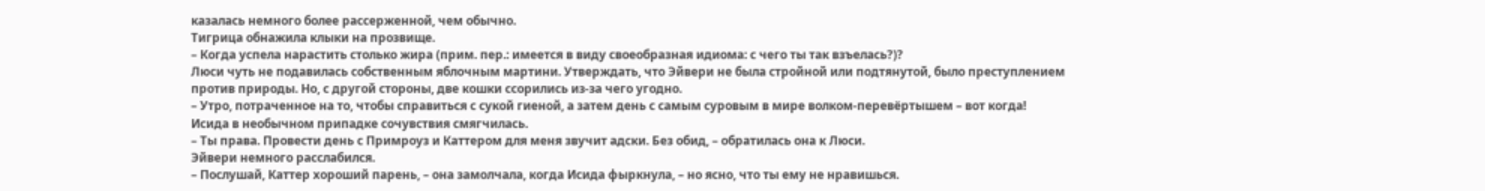казалась немного более рассерженной, чем обычно.
Тигрица обнажила клыки на прозвище.
– Когда успела нарастить столько жира (прим. пер.: имеется в виду своеобразная идиома: с чего ты так взъелась?)?
Люси чуть не подавилась собственным яблочным мартини. Утверждать, что Эйвери не была стройной или подтянутой, было преступлением против природы. Но, с другой стороны, две кошки ссорились из-за чего угодно.
– Утро, потраченное на то, чтобы справиться с сукой гиеной, а затем день с самым суровым в мире волком-перевёртышем – вот когда!
Исида в необычном припадке сочувствия смягчилась.
– Ты права. Провести день с Примроуз и Каттером для меня звучит адски. Без обид, – обратилась она к Люси.
Эйвери немного расслабился.
– Послушай, Каттер хороший парень, – она замолчала, когда Исида фыркнула, – но ясно, что ты ему не нравишься.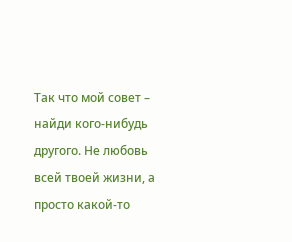Так что мой совет – найди кого-нибудь другого. Не любовь всей твоей жизни, а просто какой-то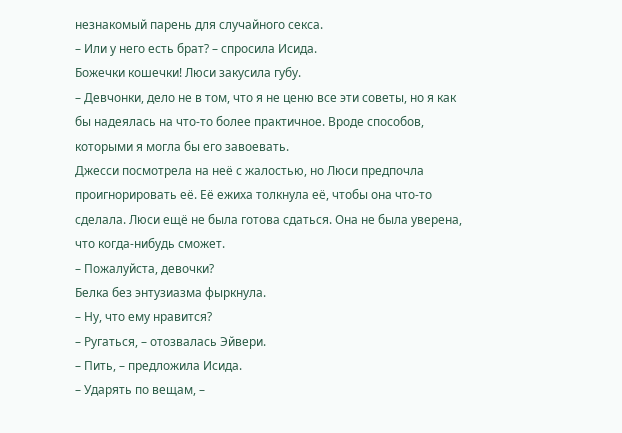незнакомый парень для случайного секса.
– Или у него есть брат? – спросила Исида.
Божечки кошечки! Люси закусила губу.
– Девчонки, дело не в том, что я не ценю все эти советы, но я как бы надеялась на что-то более практичное. Вроде способов, которыми я могла бы его завоевать.
Джесси посмотрела на неё с жалостью, но Люси предпочла проигнорировать её. Её ежиха толкнула её, чтобы она что-то сделала. Люси ещё не была готова сдаться. Она не была уверена, что когда-нибудь сможет.
– Пожалуйста, девочки?
Белка без энтузиазма фыркнула.
– Ну, что ему нравится?
– Ругаться, – отозвалась Эйвери.
– Пить, – предложила Исида.
– Ударять по вещам, –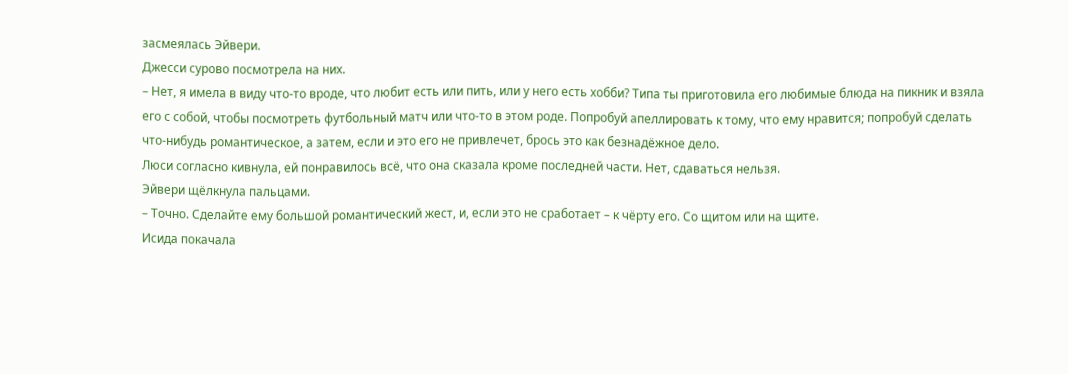засмеялась Эйвери.
Джесси сурово посмотрела на них.
– Нет, я имела в виду что-то вроде, что любит есть или пить, или у него есть хобби? Типа ты приготовила его любимые блюда на пикник и взяла его с собой, чтобы посмотреть футбольный матч или что-то в этом роде. Попробуй апеллировать к тому, что ему нравится; попробуй сделать что-нибудь романтическое, а затем, если и это его не привлечет, брось это как безнадёжное дело.
Люси согласно кивнула, ей понравилось всё, что она сказала кроме последней части. Нет, сдаваться нельзя.
Эйвери щёлкнула пальцами.
– Точно. Сделайте ему большой романтический жест, и, если это не сработает – к чёрту его. Со щитом или на щите.
Исида покачала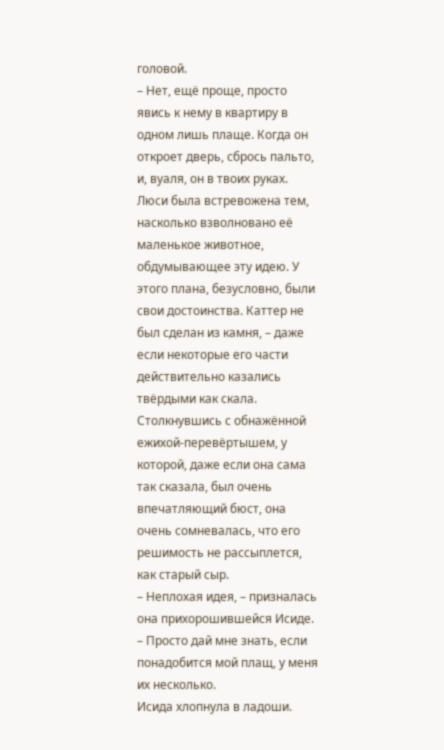головой.
– Нет, ещё проще, просто явись к нему в квартиру в одном лишь плаще. Когда он откроет дверь, сбрось пальто, и, вуаля, он в твоих руках.
Люси была встревожена тем, насколько взволновано её маленькое животное, обдумывающее эту идею. У этого плана, безусловно, были свои достоинства. Каттер не был сделан из камня, – даже если некоторые его части действительно казались твёрдыми как скала. Столкнувшись с обнажённой ежихой-перевёртышем, у которой, даже если она сама так сказала, был очень впечатляющий бюст, она очень сомневалась, что его решимость не рассыплется, как старый сыр.
– Неплохая идея, – призналась она прихорошившейся Исиде.
– Просто дай мне знать, если понадобится мой плащ, у меня их несколько.
Исида хлопнула в ладоши.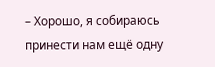– Хорошо, я собираюсь принести нам ещё одну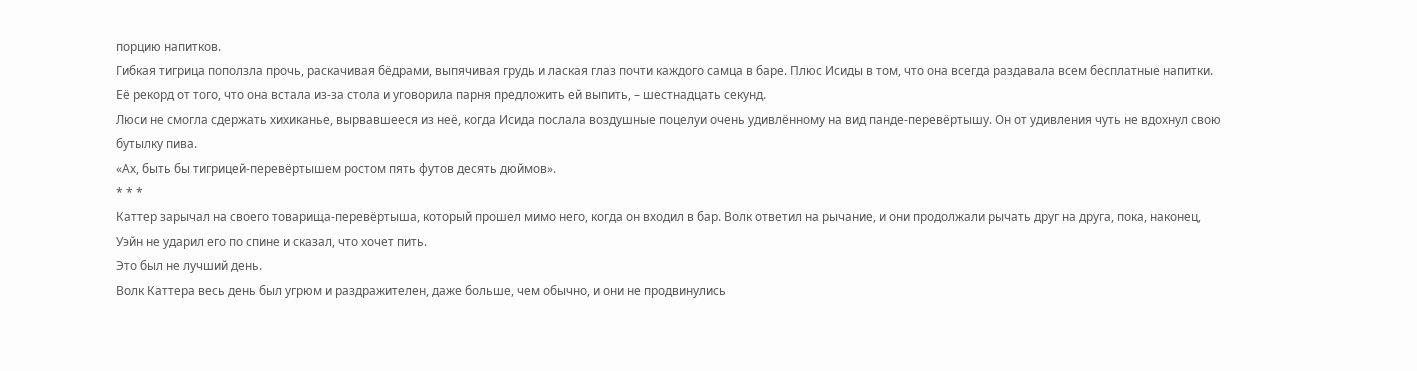порцию напитков.
Гибкая тигрица поползла прочь, раскачивая бёдрами, выпячивая грудь и лаская глаз почти каждого самца в баре. Плюс Исиды в том, что она всегда раздавала всем бесплатные напитки. Её рекорд от того, что она встала из-за стола и уговорила парня предложить ей выпить, – шестнадцать секунд.
Люси не смогла сдержать хихиканье, вырвавшееся из неё, когда Исида послала воздушные поцелуи очень удивлённому на вид панде-перевёртышу. Он от удивления чуть не вдохнул свою бутылку пива.
«Ах, быть бы тигрицей-перевёртышем ростом пять футов десять дюймов».
* * *
Каттер зарычал на своего товарища-перевёртыша, который прошел мимо него, когда он входил в бар. Волк ответил на рычание, и они продолжали рычать друг на друга, пока, наконец, Уэйн не ударил его по спине и сказал, что хочет пить.
Это был не лучший день.
Волк Каттера весь день был угрюм и раздражителен, даже больше, чем обычно, и они не продвинулись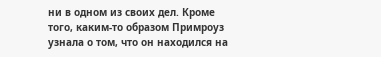ни в одном из своих дел. Кроме того, каким-то образом Примроуз узнала о том, что он находился на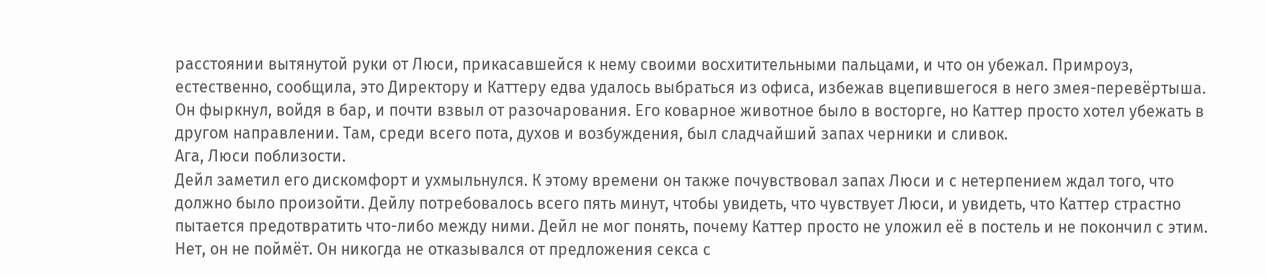расстоянии вытянутой руки от Люси, прикасавшейся к нему своими восхитительными пальцами, и что он убежал. Примроуз, естественно, сообщила, это Директору и Каттеру едва удалось выбраться из офиса, избежав вцепившегося в него змея-перевёртыша.
Он фыркнул, войдя в бар, и почти взвыл от разочарования. Его коварное животное было в восторге, но Каттер просто хотел убежать в другом направлении. Там, среди всего пота, духов и возбуждения, был сладчайший запах черники и сливок.
Ага, Люси поблизости.
Дейл заметил его дискомфорт и ухмыльнулся. К этому времени он также почувствовал запах Люси и с нетерпением ждал того, что должно было произойти. Дейлу потребовалось всего пять минут, чтобы увидеть, что чувствует Люси, и увидеть, что Каттер страстно пытается предотвратить что-либо между ними. Дейл не мог понять, почему Каттер просто не уложил её в постель и не покончил с этим. Нет, он не поймёт. Он никогда не отказывался от предложения секса с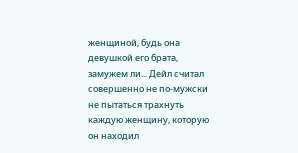женщиной, будь она девушкой его брата, замужем ли... Дейл считал совершенно не по-мужски не пытаться трахнуть каждую женщину, которую он находил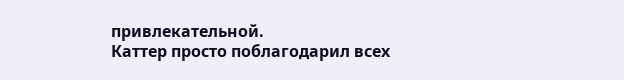привлекательной.
Каттер просто поблагодарил всех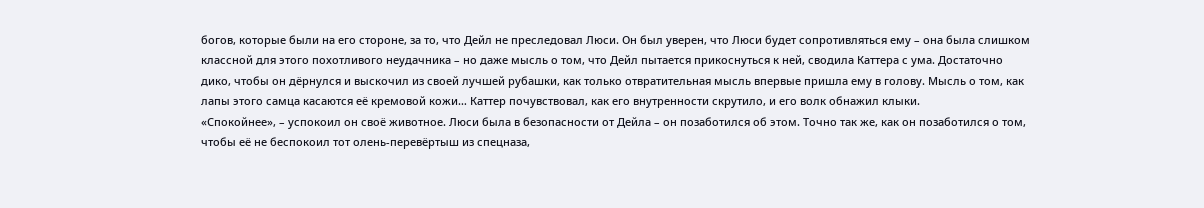богов, которые были на его стороне, за то, что Дейл не преследовал Люси. Он был уверен, что Люси будет сопротивляться ему – она была слишком классной для этого похотливого неудачника – но даже мысль о том, что Дейл пытается прикоснуться к ней, сводила Каттера с ума. Достаточно дико, чтобы он дёрнулся и выскочил из своей лучшей рубашки, как только отвратительная мысль впервые пришла ему в голову. Мысль о том, как лапы этого самца касаются её кремовой кожи… Каттер почувствовал, как его внутренности скрутило, и его волк обнажил клыки.
«Спокойнее», – успокоил он своё животное. Люси была в безопасности от Дейла – он позаботился об этом. Точно так же, как он позаботился о том, чтобы её не беспокоил тот олень-перевёртыш из спецназа,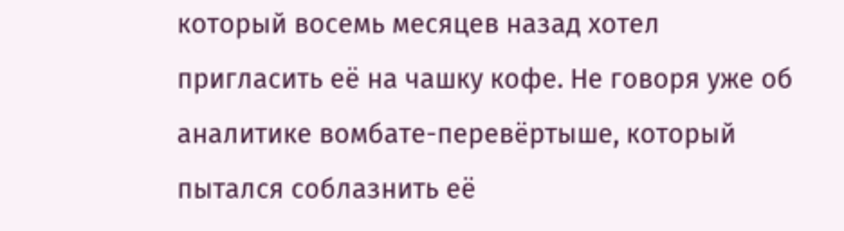который восемь месяцев назад хотел пригласить её на чашку кофе. Не говоря уже об аналитике вомбате-перевёртыше, который пытался соблазнить её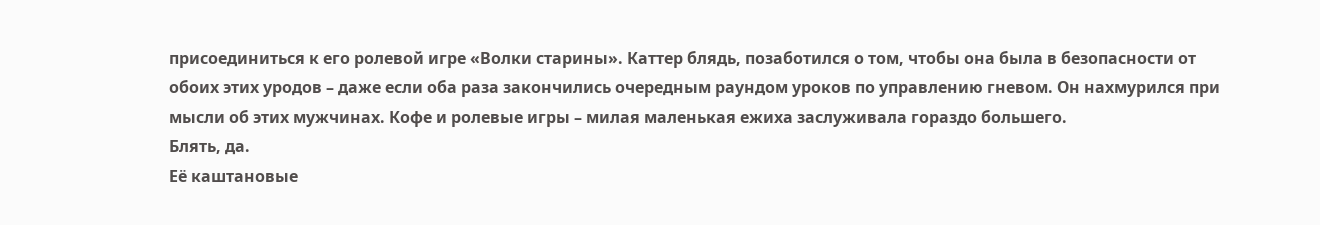присоединиться к его ролевой игре «Волки старины». Каттер блядь, позаботился о том, чтобы она была в безопасности от обоих этих уродов – даже если оба раза закончились очередным раундом уроков по управлению гневом. Он нахмурился при мысли об этих мужчинах. Кофе и ролевые игры – милая маленькая ежиха заслуживала гораздо большего.
Блять, да.
Её каштановые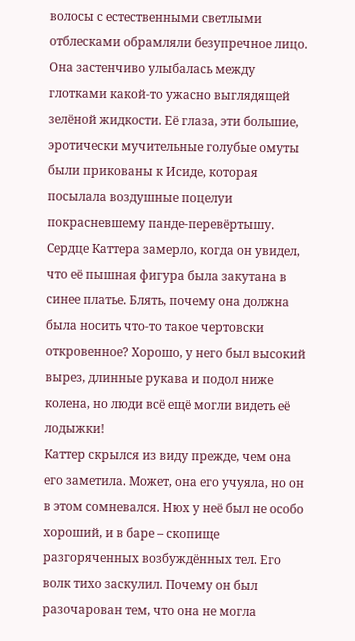волосы с естественными светлыми отблесками обрамляли безупречное лицо. Она застенчиво улыбалась между глотками какой-то ужасно выглядящей зелёной жидкости. Её глаза, эти большие, эротически мучительные голубые омуты были прикованы к Исиде, которая посылала воздушные поцелуи покрасневшему панде-перевёртышу. Сердце Каттера замерло, когда он увидел, что её пышная фигура была закутана в синее платье. Блять, почему она должна была носить что-то такое чертовски откровенное? Хорошо, у него был высокий вырез, длинные рукава и подол ниже колена, но люди всё ещё могли видеть её лодыжки!
Каттер скрылся из виду прежде, чем она его заметила. Может, она его учуяла, но он в этом сомневался. Нюх у неё был не особо хороший, и в баре – скопище разгоряченных возбуждённых тел. Его волк тихо заскулил. Почему он был разочарован тем, что она не могла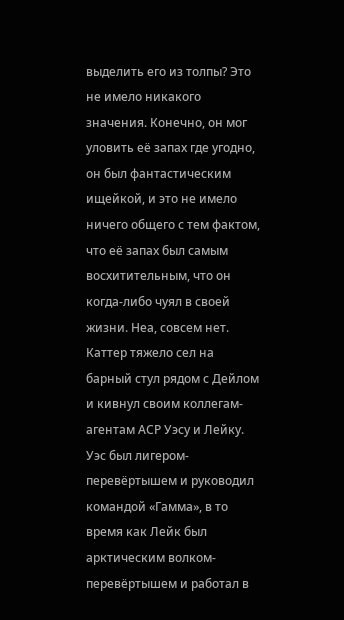выделить его из толпы? Это не имело никакого значения. Конечно, он мог уловить её запах где угодно, он был фантастическим ищейкой, и это не имело ничего общего с тем фактом, что её запах был самым восхитительным, что он когда-либо чуял в своей жизни. Неа, совсем нет.
Каттер тяжело сел на барный стул рядом с Дейлом и кивнул своим коллегам-агентам АСР Уэсу и Лейку. Уэс был лигером-перевёртышем и руководил командой «Гамма», в то время как Лейк был арктическим волком-перевёртышем и работал в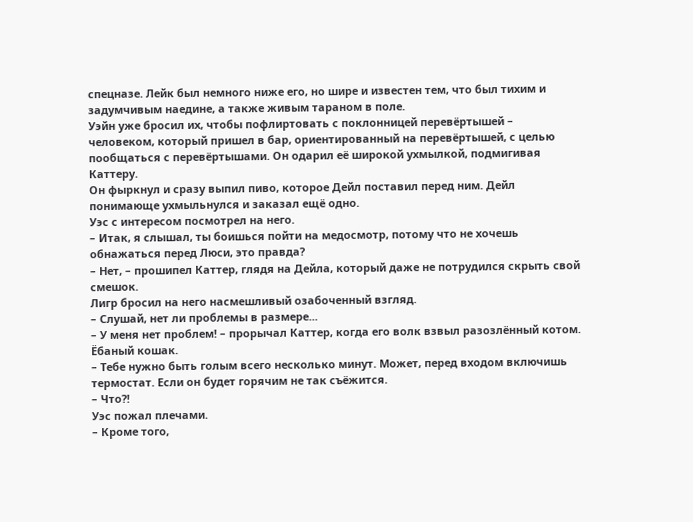спецназе. Лейк был немного ниже его, но шире и известен тем, что был тихим и задумчивым наедине, а также живым тараном в поле.
Уэйн уже бросил их, чтобы пофлиртовать с поклонницей перевёртышей – человеком, который пришел в бар, ориентированный на перевёртышей, с целью пообщаться с перевёртышами. Он одарил её широкой ухмылкой, подмигивая Каттеру.
Он фыркнул и сразу выпил пиво, которое Дейл поставил перед ним. Дейл понимающе ухмыльнулся и заказал ещё одно.
Уэс с интересом посмотрел на него.
– Итак, я слышал, ты боишься пойти на медосмотр, потому что не хочешь обнажаться перед Люси, это правда?
– Нет, – прошипел Каттер, глядя на Дейла, который даже не потрудился скрыть свой смешок.
Лигр бросил на него насмешливый озабоченный взгляд.
– Слушай, нет ли проблемы в размере...
– У меня нет проблем! – прорычал Каттер, когда его волк взвыл разозлённый котом.
Ёбаный кошак.
– Тебе нужно быть голым всего несколько минут. Может, перед входом включишь термостат. Если он будет горячим не так съёжится.
– Что?!
Уэс пожал плечами.
– Кроме того,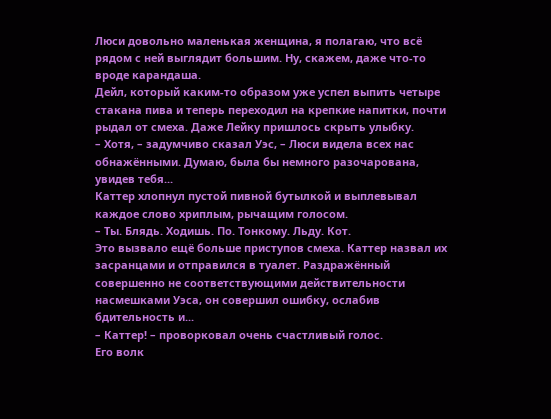Люси довольно маленькая женщина, я полагаю, что всё рядом с ней выглядит большим. Ну, скажем, даже что-то вроде карандаша.
Дейл, который каким-то образом уже успел выпить четыре стакана пива и теперь переходил на крепкие напитки, почти рыдал от смеха. Даже Лейку пришлось скрыть улыбку.
– Хотя, – задумчиво сказал Уэс, – Люси видела всех нас обнажёнными. Думаю, была бы немного разочарована, увидев тебя...
Каттер хлопнул пустой пивной бутылкой и выплевывал каждое слово хриплым, рычащим голосом.
– Ты. Блядь. Ходишь. По. Тонкому. Льду. Кот.
Это вызвало ещё больше приступов смеха. Каттер назвал их засранцами и отправился в туалет. Раздражённый совершенно не соответствующими действительности насмешками Уэса, он совершил ошибку, ослабив бдительность и...
– Каттер! – проворковал очень счастливый голос.
Его волк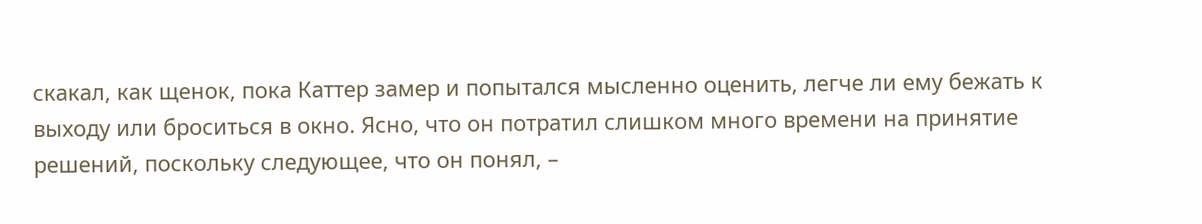скакал, как щенок, пока Каттер замер и попытался мысленно оценить, легче ли ему бежать к выходу или броситься в окно. Ясно, что он потратил слишком много времени на принятие решений, поскольку следующее, что он понял, –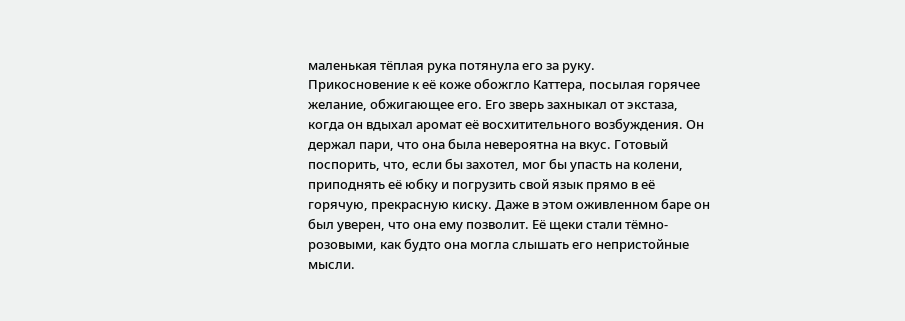маленькая тёплая рука потянула его за руку.
Прикосновение к её коже обожгло Каттера, посылая горячее желание, обжигающее его. Его зверь захныкал от экстаза, когда он вдыхал аромат её восхитительного возбуждения. Он держал пари, что она была невероятна на вкус. Готовый поспорить, что, если бы захотел, мог бы упасть на колени, приподнять её юбку и погрузить свой язык прямо в её горячую, прекрасную киску. Даже в этом оживленном баре он был уверен, что она ему позволит. Её щеки стали тёмно-розовыми, как будто она могла слышать его непристойные мысли.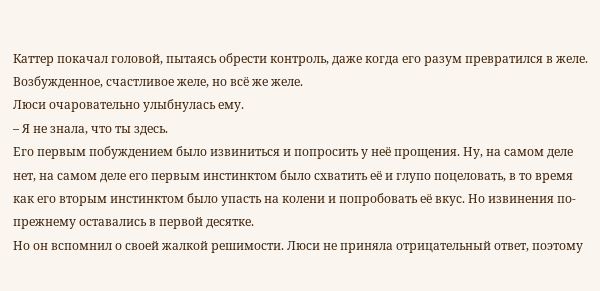Каттер покачал головой, пытаясь обрести контроль, даже когда его разум превратился в желе. Возбужденное, счастливое желе, но всё же желе.
Люси очаровательно улыбнулась ему.
– Я не знала, что ты здесь.
Его первым побуждением было извиниться и попросить у неё прощения. Ну, на самом деле нет, на самом деле его первым инстинктом было схватить её и глупо поцеловать, в то время как его вторым инстинктом было упасть на колени и попробовать её вкус. Но извинения по-прежнему оставались в первой десятке.
Но он вспомнил о своей жалкой решимости. Люси не приняла отрицательный ответ, поэтому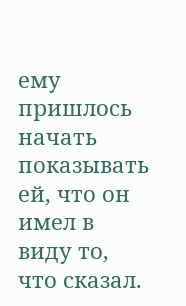ему пришлось начать показывать ей, что он имел в виду то, что сказал.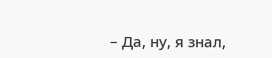– Да, ну, я знал,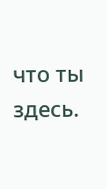что ты здесь.